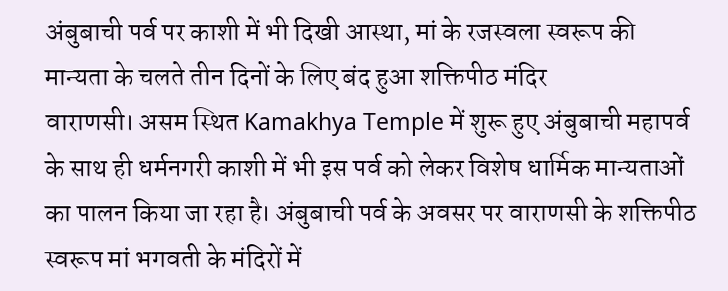अंबुबाची पर्व पर काशी में भी दिखी आस्था, मां के रजस्वला स्वरूप की मान्यता के चलते तीन दिनों के लिए बंद हुआ शक्तिपीठ मंदिर
वाराणसी। असम स्थित Kamakhya Temple में शुरू हुए अंबुबाची महापर्व के साथ ही धर्मनगरी काशी में भी इस पर्व को लेकर विशेष धार्मिक मान्यताओं का पालन किया जा रहा है। अंबुबाची पर्व के अवसर पर वाराणसी के शक्तिपीठ स्वरूप मां भगवती के मंदिरों में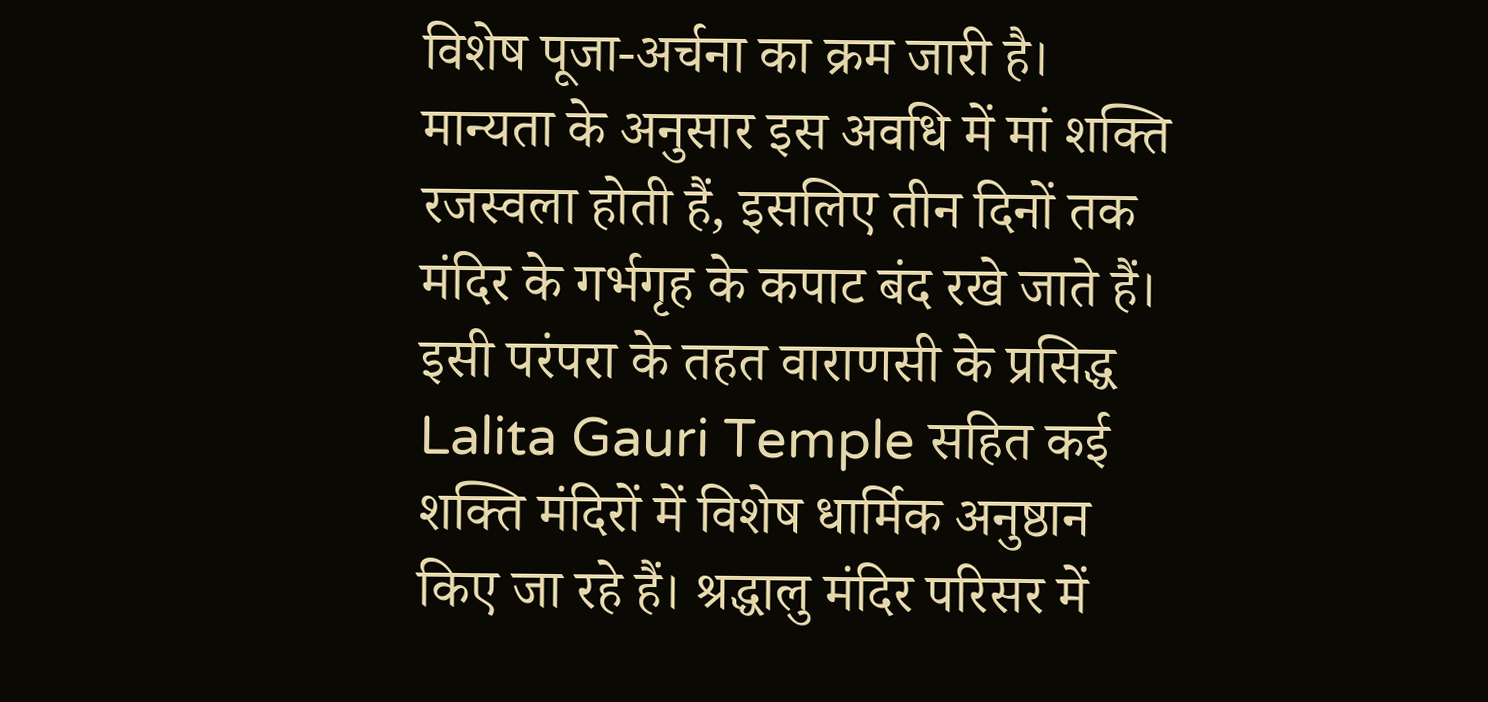विशेष पूजा-अर्चना का क्रम जारी है।
मान्यता के अनुसार इस अवधि में मां शक्ति रजस्वला होती हैं, इसलिए तीन दिनों तक मंदिर के गर्भगृह के कपाट बंद रखे जाते हैं। इसी परंपरा के तहत वाराणसी के प्रसिद्ध Lalita Gauri Temple सहित कई शक्ति मंदिरों में विशेष धार्मिक अनुष्ठान किए जा रहे हैं। श्रद्धालु मंदिर परिसर में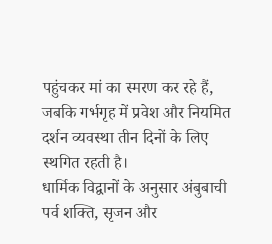पहुंचकर मां का स्मरण कर रहे हैं, जबकि गर्भगृह में प्रवेश और नियमित दर्शन व्यवस्था तीन दिनों के लिए स्थगित रहती है।
धार्मिक विद्वानों के अनुसार अंबुबाची पर्व शक्ति, सृजन और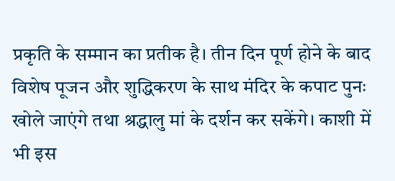प्रकृति के सम्मान का प्रतीक है। तीन दिन पूर्ण होने के बाद विशेष पूजन और शुद्धिकरण के साथ मंदिर के कपाट पुनः खोले जाएंगे तथा श्रद्धालु मां के दर्शन कर सकेंगे। काशी में भी इस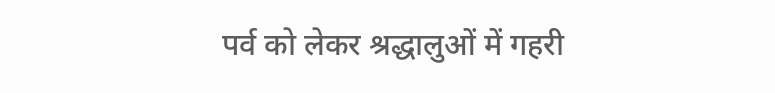पर्व को लेकर श्रद्धालुओं में गहरी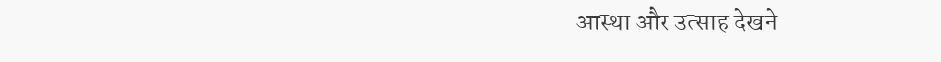आस्था और उत्साह देखने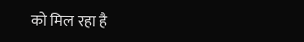को मिल रहा है